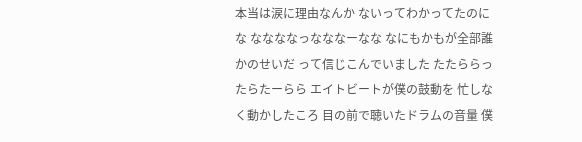本当は涙に理由なんか ないってわかってたのにな ななななっなななーなな なにもかもが全部誰かのせいだ って信じこんでいました たたららったらたーらら エイトビートが僕の鼓動を 忙しなく動かしたころ 目の前で聴いたドラムの音量 僕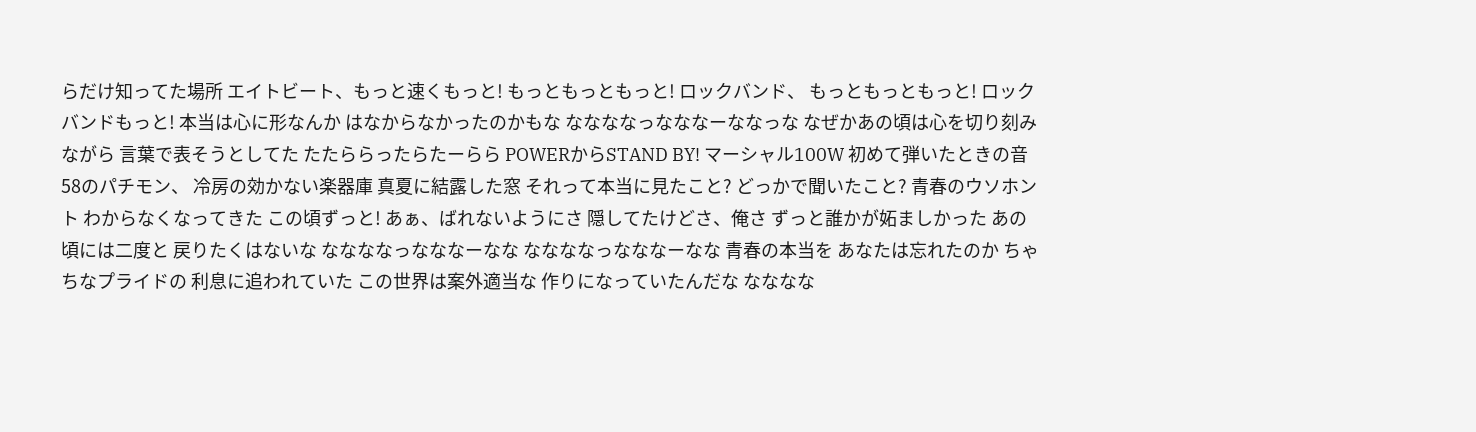らだけ知ってた場所 エイトビート、もっと速くもっと! もっともっともっと! ロックバンド、 もっともっともっと! ロックバンドもっと! 本当は心に形なんか はなからなかったのかもな ななななっなななーななっな なぜかあの頃は心を切り刻みながら 言葉で表そうとしてた たたららったらたーらら POWERからSTAND BY! マーシャル100W 初めて弾いたときの音 58のパチモン、 冷房の効かない楽器庫 真夏に結露した窓 それって本当に見たこと? どっかで聞いたこと? 青春のウソホント わからなくなってきた この頃ずっと! あぁ、ばれないようにさ 隠してたけどさ、俺さ ずっと誰かが妬ましかった あの頃には二度と 戻りたくはないな ななななっなななーなな ななななっなななーなな 青春の本当を あなたは忘れたのか ちゃちなプライドの 利息に追われていた この世界は案外適当な 作りになっていたんだな なななな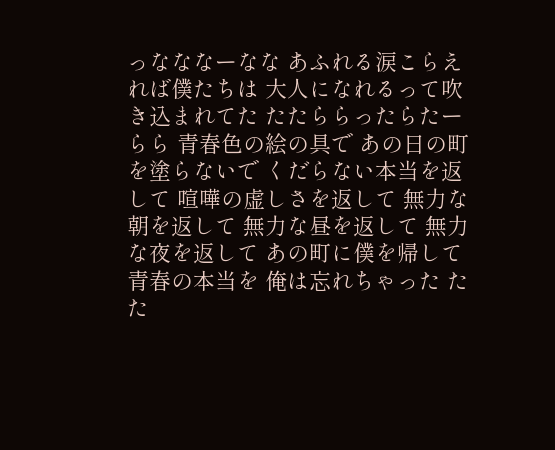っなななーなな あふれる涙こらえれば僕たちは 大人になれるって吹き込まれてた たたららったらたーらら 青春色の絵の具で あの日の町を塗らないで くだらない本当を返して 喧嘩の虚しさを返して 無力な朝を返して 無力な昼を返して 無力な夜を返して あの町に僕を帰して 青春の本当を 俺は忘れちゃった たた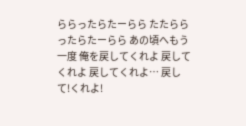ららったらたーらら たたららったらたーらら あの頃へもう一度 俺を戻してくれよ 戻してくれよ 戻してくれよ… 戻して!くれよ!